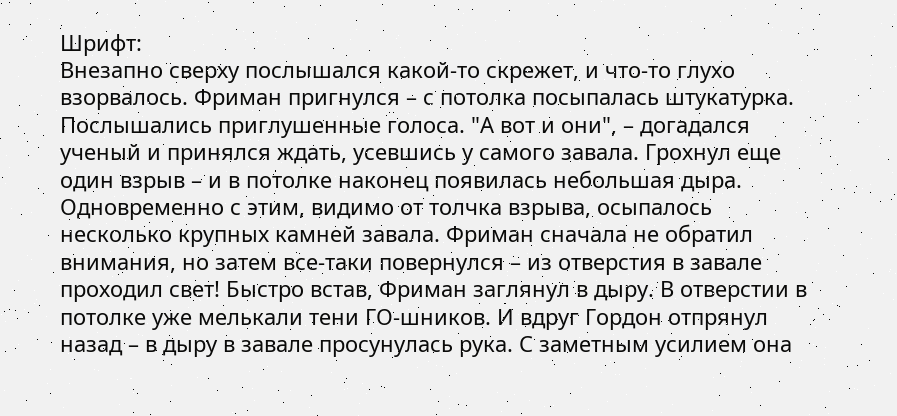Шрифт:
Внезапно сверху послышался какой-то скрежет, и что-то глухо взорвалось. Фриман пригнулся – с потолка посыпалась штукатурка. Послышались приглушенные голоса. "А вот и они", – догадался ученый и принялся ждать, усевшись у самого завала. Грохнул еще один взрыв – и в потолке наконец появилась небольшая дыра. Одновременно с этим, видимо от толчка взрыва, осыпалось несколько крупных камней завала. Фриман сначала не обратил внимания, но затем все-таки повернулся – из отверстия в завале проходил свет! Быстро встав, Фриман заглянул в дыру. В отверстии в потолке уже мелькали тени ГО-шников. И вдруг Гордон отпрянул назад – в дыру в завале просунулась рука. С заметным усилием она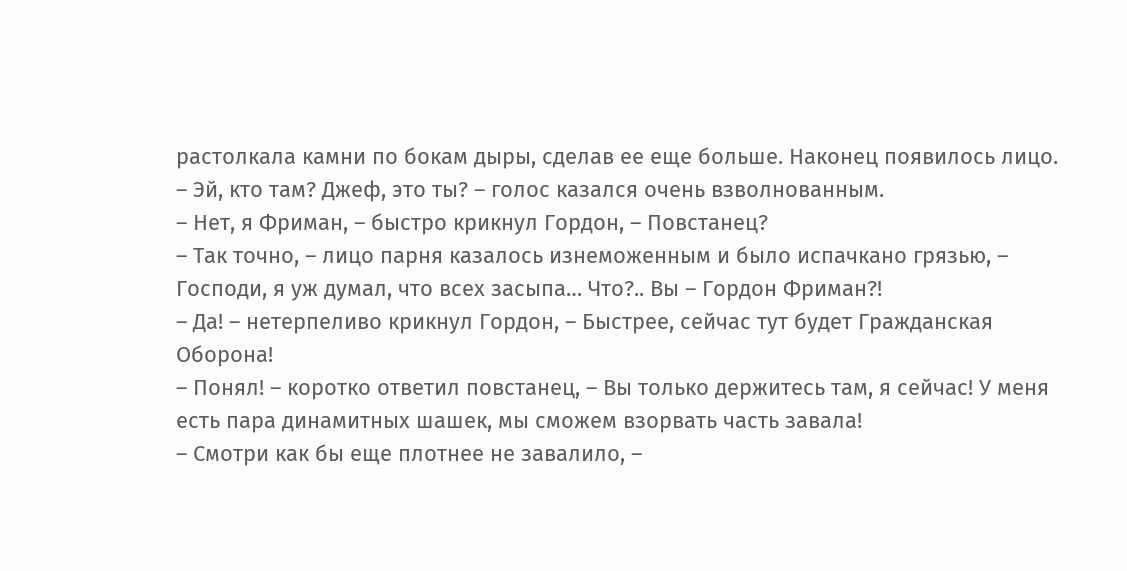растолкала камни по бокам дыры, сделав ее еще больше. Наконец появилось лицо.
– Эй, кто там? Джеф, это ты? – голос казался очень взволнованным.
– Нет, я Фриман, – быстро крикнул Гордон, – Повстанец?
– Так точно, – лицо парня казалось изнеможенным и было испачкано грязью, – Господи, я уж думал, что всех засыпа… Что?.. Вы – Гордон Фриман?!
– Да! – нетерпеливо крикнул Гордон, – Быстрее, сейчас тут будет Гражданская Оборона!
– Понял! – коротко ответил повстанец, – Вы только держитесь там, я сейчас! У меня есть пара динамитных шашек, мы сможем взорвать часть завала!
– Смотри как бы еще плотнее не завалило, –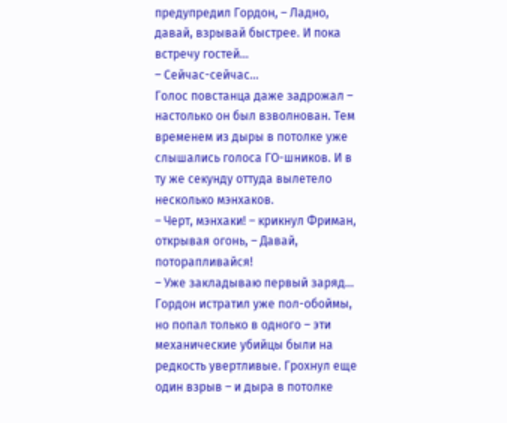предупредил Гордон, – Ладно, давай, взрывай быстрее. И пока встречу гостей…
– Сейчас-сейчас…
Голос повстанца даже задрожал – настолько он был взволнован. Тем временем из дыры в потолке уже слышались голоса ГО-шников. И в ту же секунду оттуда вылетело несколько мэнхаков.
– Черт, мэнхаки! – крикнул Фриман, открывая огонь, – Давай, поторапливайся!
– Уже закладываю первый заряд…
Гордон истратил уже пол-обоймы, но попал только в одного – эти механические убийцы были на редкость увертливые. Грохнул еще один взрыв – и дыра в потолке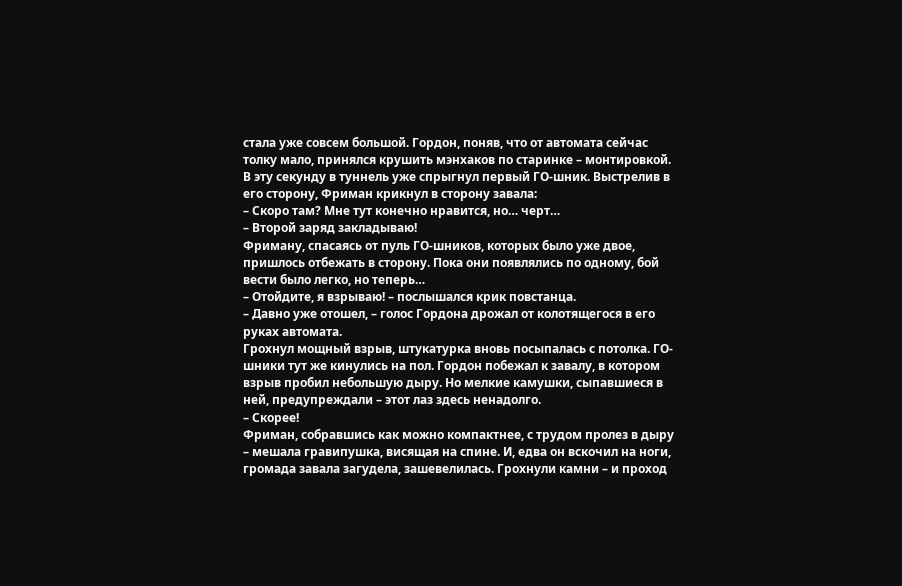стала уже совсем большой. Гордон, поняв, что от автомата сейчас толку мало, принялся крушить мэнхаков по старинке – монтировкой. В эту секунду в туннель уже спрыгнул первый ГО-шник. Выстрелив в его сторону, Фриман крикнул в сторону завала:
– Скоро там? Мне тут конечно нравится, но… черт…
– Второй заряд закладываю!
Фриману, спасаясь от пуль ГО-шников, которых было уже двое, пришлось отбежать в сторону. Пока они появлялись по одному, бой вести было легко, но теперь…
– Отойдите, я взрываю! – послышался крик повстанца.
– Давно уже отошел, – голос Гордона дрожал от колотящегося в его руках автомата.
Грохнул мощный взрыв, штукатурка вновь посыпалась с потолка. ГО-шники тут же кинулись на пол. Гордон побежал к завалу, в котором взрыв пробил небольшую дыру. Но мелкие камушки, сыпавшиеся в ней, предупреждали – этот лаз здесь ненадолго.
– Скорее!
Фриман, собравшись как можно компактнее, с трудом пролез в дыру – мешала гравипушка, висящая на спине. И, едва он вскочил на ноги, громада завала загудела, зашевелилась. Грохнули камни – и проход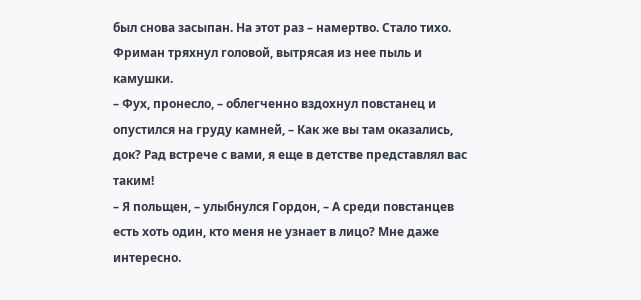был снова засыпан. На этот раз – намертво. Стало тихо. Фриман тряхнул головой, вытрясая из нее пыль и камушки.
– Фух, пронесло, – облегченно вздохнул повстанец и опустился на груду камней, – Как же вы там оказались, док? Рад встрече с вами, я еще в детстве представлял вас таким!
– Я польщен, – улыбнулся Гордон, – А среди повстанцев есть хоть один, кто меня не узнает в лицо? Мне даже интересно.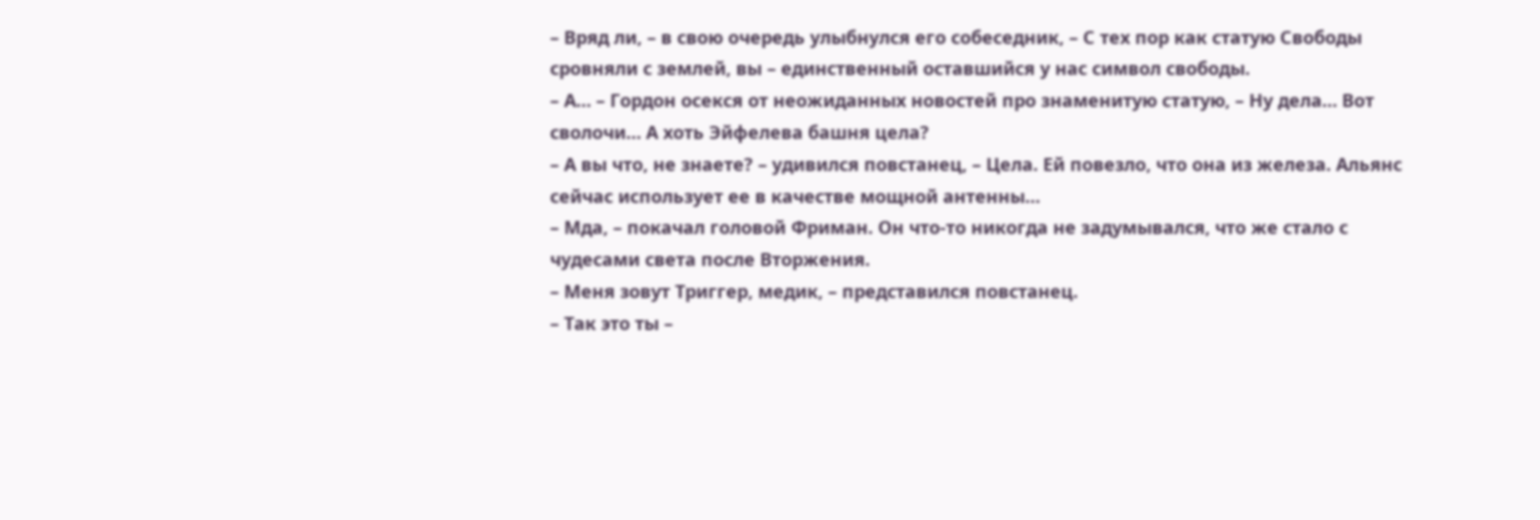– Вряд ли, – в свою очередь улыбнулся его собеседник, – С тех пор как статую Свободы сровняли с землей, вы – единственный оставшийся у нас символ свободы.
– А… – Гордон осекся от неожиданных новостей про знаменитую статую, – Ну дела… Вот сволочи… А хоть Эйфелева башня цела?
– А вы что, не знаете? – удивился повстанец, – Цела. Ей повезло, что она из железа. Альянс сейчас использует ее в качестве мощной антенны…
– Мда, – покачал головой Фриман. Он что-то никогда не задумывался, что же стало с чудесами света после Вторжения.
– Меня зовут Триггер, медик, – представился повстанец.
– Так это ты –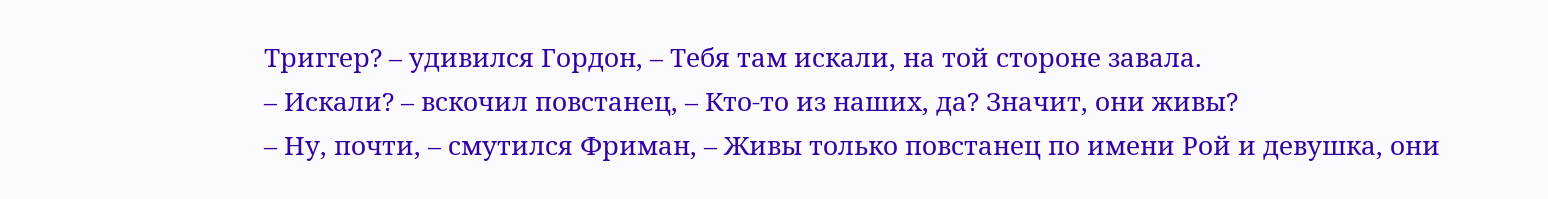Триггер? – удивился Гордон, – Тебя там искали, на той стороне завала.
– Искали? – вскочил повстанец, – Кто-то из наших, да? Значит, они живы?
– Ну, почти, – смутился Фриман, – Живы только повстанец по имени Рой и девушка, они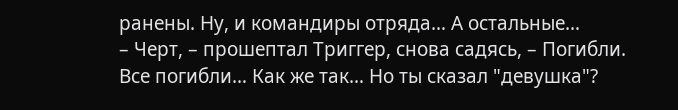ранены. Ну, и командиры отряда… А остальные…
– Черт, – прошептал Триггер, снова садясь, – Погибли. Все погибли… Как же так… Но ты сказал "девушка"?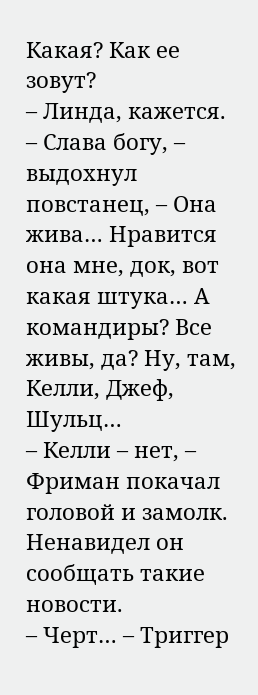Какая? Как ее зовут?
– Линда, кажется.
– Слава богу, – выдохнул повстанец, – Она жива… Нравится она мне, док, вот какая штука… А командиры? Все живы, да? Ну, там, Келли, Джеф, Шульц…
– Келли – нет, – Фриман покачал головой и замолк. Ненавидел он сообщать такие новости.
– Черт… – Триггер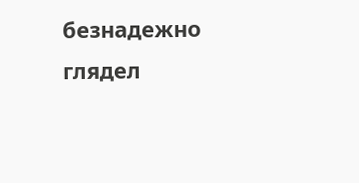безнадежно глядел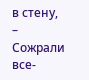в стену, – Сожрали все-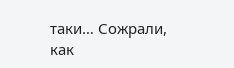таки… Сожрали, как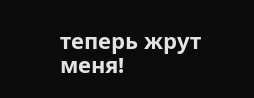теперь жрут меня!